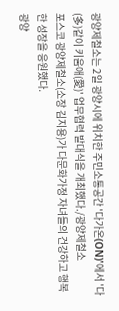광양제철소는 2일 광양시에 위치한 주민소통공간 '다가온(ON)'에서 '다(多)같이 키움애(愛)' 업무협력 발대식을 개최했다./광양제철소
포스코 광양제철소(소장 김지용)가 다문화가정 자녀들의 건강하고 행복한 성장을 응원했다.
광양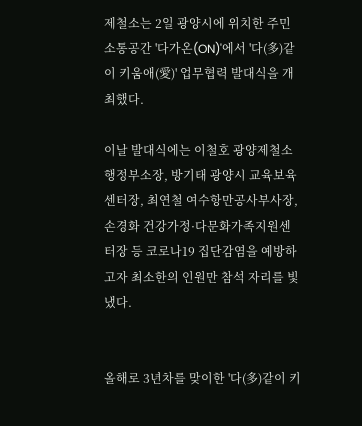제철소는 2일 광양시에 위치한 주민소통공간 '다가온(ON)'에서 '다(多)같이 키움애(愛)' 업무협력 발대식을 개최했다.

이날 발대식에는 이철호 광양제철소 행정부소장, 방기태 광양시 교육보육센터장, 최연철 여수항만공사부사장, 손경화 건강가정·다문화가족지원센터장 등 코로나19 집단감염을 예방하고자 최소한의 인원만 참석 자리를 빛냈다.


올해로 3년차를 맞이한 '다(多)같이 키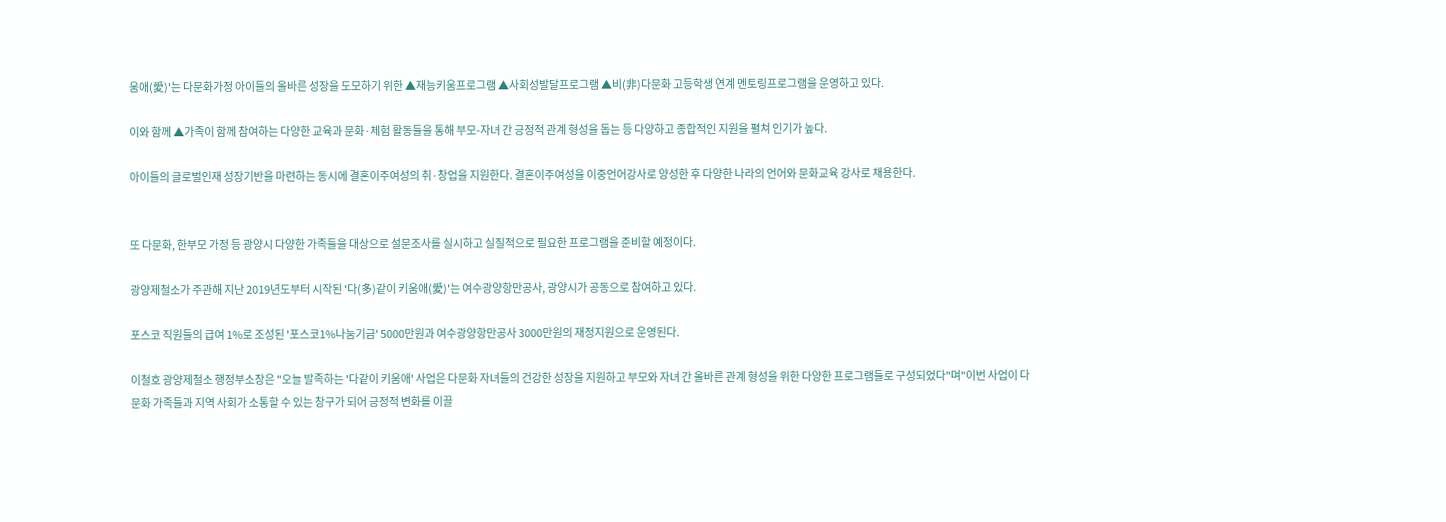움애(愛)'는 다문화가정 아이들의 올바른 성장을 도모하기 위한 ▲재능키움프로그램 ▲사회성발달프로그램 ▲비(非)다문화 고등학생 연계 멘토링프로그램을 운영하고 있다.

이와 함께 ▲가족이 함께 참여하는 다양한 교육과 문화·체험 활동들을 통해 부모-자녀 간 긍정적 관계 형성을 돕는 등 다양하고 종합적인 지원을 펼쳐 인기가 높다.

아이들의 글로벌인재 성장기반을 마련하는 동시에 결혼이주여성의 취·창업을 지원한다. 결혼이주여성을 이중언어강사로 양성한 후 다양한 나라의 언어와 문화교육 강사로 채용한다.


또 다문화, 한부모 가정 등 광양시 다양한 가족들을 대상으로 설문조사를 실시하고 실질적으로 필요한 프로그램을 준비할 예정이다.

광양제철소가 주관해 지난 2019년도부터 시작된 '다(多)같이 키움애(愛)'는 여수광양항만공사, 광양시가 공동으로 참여하고 있다.

포스코 직원들의 급여 1%로 조성된 '포스코1%나눔기금' 5000만원과 여수광양항만공사 3000만원의 재정지원으로 운영된다.

이철호 광양제철소 행정부소장은 "오늘 발족하는 '다같이 키움애' 사업은 다문화 자녀들의 건강한 성장을 지원하고 부모와 자녀 간 올바른 관계 형성을 위한 다양한 프로그램들로 구성되었다"며"이번 사업이 다문화 가족들과 지역 사회가 소통할 수 있는 창구가 되어 긍정적 변화를 이끌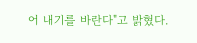어 내기를 바란다"고 밝혔다.